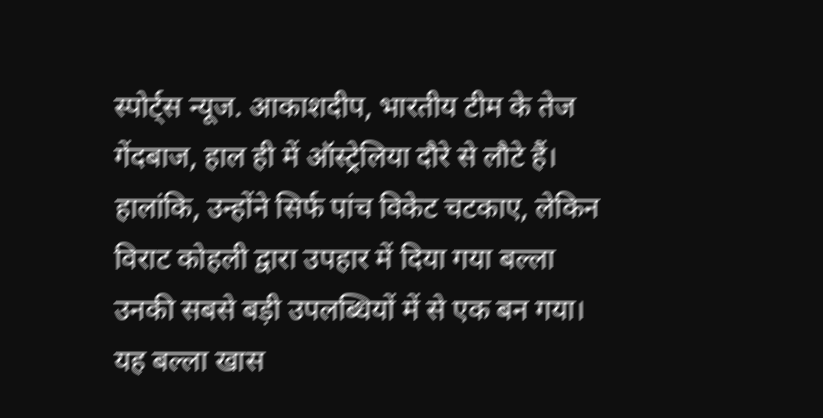स्पोर्ट्स न्यूज. आकाशदीप, भारतीय टीम के तेज गेंदबाज, हाल ही में ऑस्ट्रेलिया दौरे से लौटे हैं। हालांकि, उन्होंने सिर्फ पांच विकेट चटकाए, लेकिन विराट कोहली द्वारा उपहार में दिया गया बल्ला उनकी सबसे बड़ी उपलब्धियों में से एक बन गया। यह बल्ला खास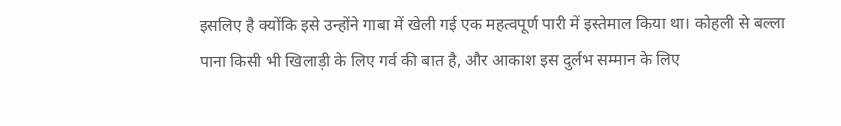इसलिए है क्योंकि इसे उन्होंने गाबा में खेली गई एक महत्वपूर्ण पारी में इस्तेमाल किया था। कोहली से बल्ला पाना किसी भी खिलाड़ी के लिए गर्व की बात है, और आकाश इस दुर्लभ सम्मान के लिए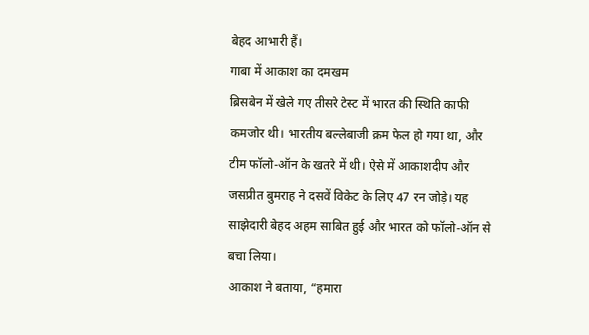बेहद आभारी हैं।
गाबा में आकाश का दमखम
ब्रिसबेन में खेले गए तीसरे टेस्ट में भारत की स्थिति काफी कमजोर थी। भारतीय बल्लेबाजी क्रम फेल हो गया था, और टीम फॉलो-ऑन के खतरे में थी। ऐसे में आकाशदीप और जसप्रीत बुमराह ने दसवें विकेट के लिए 47 रन जोड़े। यह साझेदारी बेहद अहम साबित हुई और भारत को फॉलो-ऑन से बचा लिया।
आकाश ने बताया, “हमारा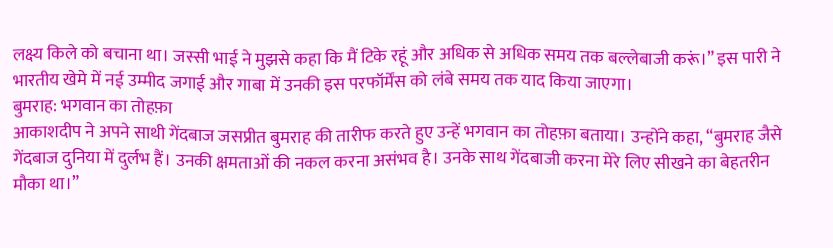लक्ष्य किले को बचाना था। जस्सी भाई ने मुझसे कहा कि मैं टिके रहूं और अधिक से अधिक समय तक बल्लेबाजी करूं।” इस पारी ने भारतीय खेमे में नई उम्मीद जगाई और गाबा में उनकी इस परफॉर्मेंस को लंबे समय तक याद किया जाएगा।
बुमराह: भगवान का तोहफ़ा
आकाशदीप ने अपने साथी गेंदबाज जसप्रीत बुमराह की तारीफ करते हुए उन्हें भगवान का तोहफ़ा बताया। उन्होंने कहा, “बुमराह जैसे गेंदबाज दुनिया में दुर्लभ हैं। उनकी क्षमताओं की नकल करना असंभव है। उनके साथ गेंदबाजी करना मेरे लिए सीखने का बेहतरीन मौका था।”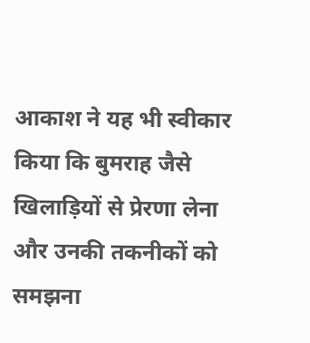आकाश ने यह भी स्वीकार किया कि बुमराह जैसे खिलाड़ियों से प्रेरणा लेना और उनकी तकनीकों को समझना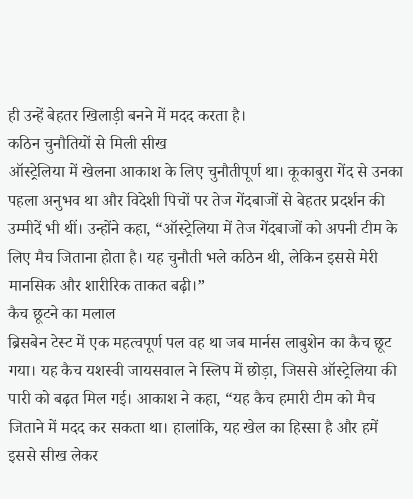ही उन्हें बेहतर खिलाड़ी बनने में मदद करता है।
कठिन चुनौतियों से मिली सीख
ऑस्ट्रेलिया में खेलना आकाश के लिए चुनौतीपूर्ण था। कूकाबुरा गेंद से उनका पहला अनुभव था और विदेशी पिचों पर तेज गेंदबाजों से बेहतर प्रदर्शन की उम्मीदें भी थीं। उन्होंने कहा, “ऑस्ट्रेलिया में तेज गेंदबाजों को अपनी टीम के लिए मैच जिताना होता है। यह चुनौती भले कठिन थी, लेकिन इससे मेरी मानसिक और शारीरिक ताकत बढ़ी।”
कैच छूटने का मलाल
ब्रिसबेन टेस्ट में एक महत्वपूर्ण पल वह था जब मार्नस लाबुशेन का कैच छूट गया। यह कैच यशस्वी जायसवाल ने स्लिप में छोड़ा, जिससे ऑस्ट्रेलिया की पारी को बढ़त मिल गई। आकाश ने कहा, “यह कैच हमारी टीम को मैच जिताने में मदद कर सकता था। हालांकि, यह खेल का हिस्सा है और हमें इससे सीख लेकर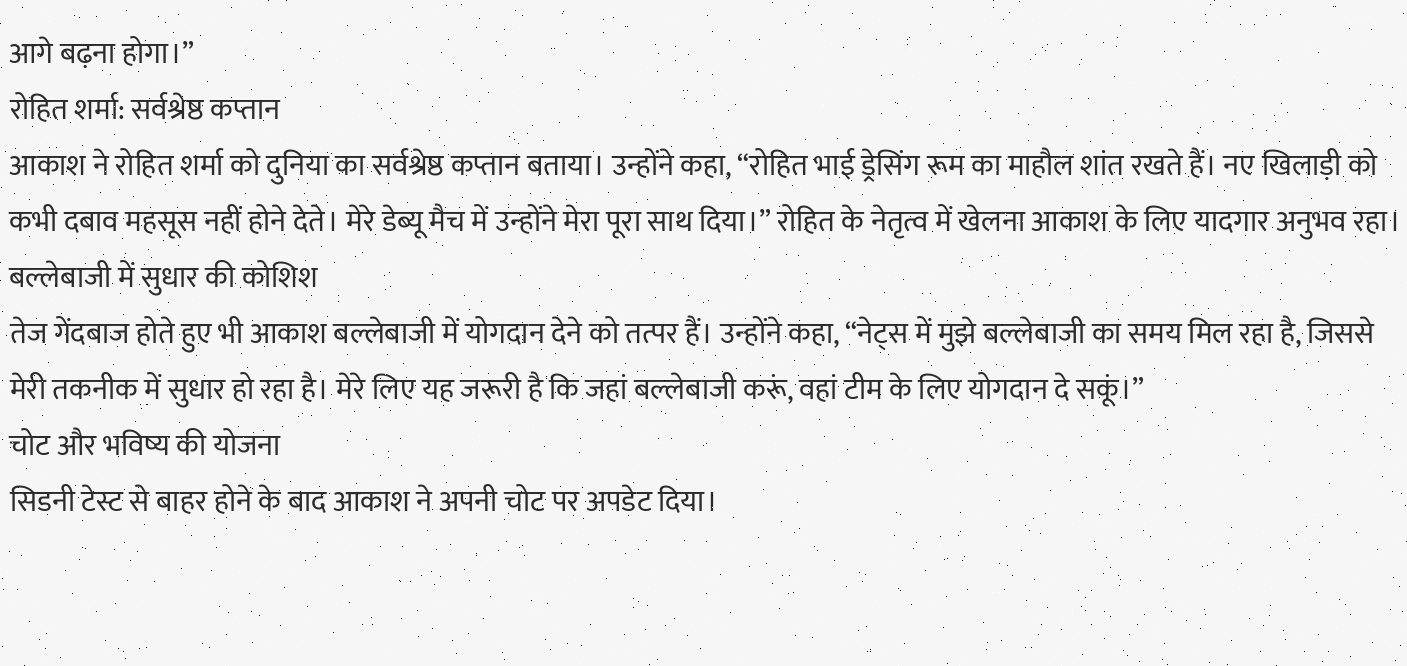आगे बढ़ना होगा।”
रोहित शर्मा: सर्वश्रेष्ठ कप्तान
आकाश ने रोहित शर्मा को दुनिया का सर्वश्रेष्ठ कप्तान बताया। उन्होंने कहा, “रोहित भाई ड्रेसिंग रूम का माहौल शांत रखते हैं। नए खिलाड़ी को कभी दबाव महसूस नहीं होने देते। मेरे डेब्यू मैच में उन्होंने मेरा पूरा साथ दिया।” रोहित के नेतृत्व में खेलना आकाश के लिए यादगार अनुभव रहा।
बल्लेबाजी में सुधार की कोशिश
तेज गेंदबाज होते हुए भी आकाश बल्लेबाजी में योगदान देने को तत्पर हैं। उन्होंने कहा, “नेट्स में मुझे बल्लेबाजी का समय मिल रहा है, जिससे मेरी तकनीक में सुधार हो रहा है। मेरे लिए यह जरूरी है कि जहां बल्लेबाजी करूं, वहां टीम के लिए योगदान दे सकूं।”
चोट और भविष्य की योजना
सिडनी टेस्ट से बाहर होने के बाद आकाश ने अपनी चोट पर अपडेट दिया।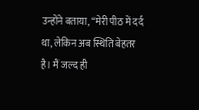उन्होंने बताया, “मेरी पीठ में दर्द था, लेकिन अब स्थिति बेहतर है। मैं जल्द ही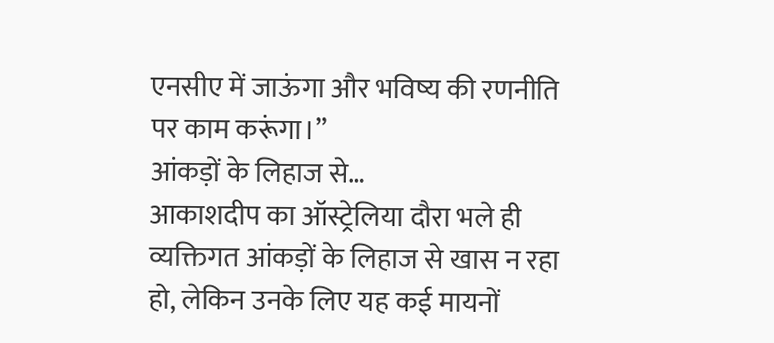एनसीए में जाऊंगा और भविष्य की रणनीति पर काम करूंगा।”
आंकड़ों के लिहाज से…
आकाशदीप का ऑस्ट्रेलिया दौरा भले ही व्यक्तिगत आंकड़ों के लिहाज से खास न रहा हो, लेकिन उनके लिए यह कई मायनों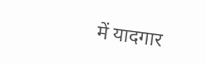में यादगार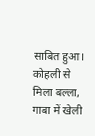साबित हुआ। कोहली से मिला बल्ला, गाबा में खेली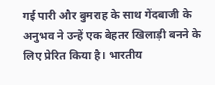गई पारी और बुमराह के साथ गेंदबाजी के अनुभव ने उन्हें एक बेहतर खिलाड़ी बनने के लिए प्रेरित किया है। भारतीय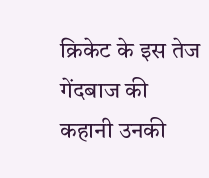क्रिकेट के इस तेज गेंदबाज की कहानी उनकी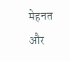मेहनत और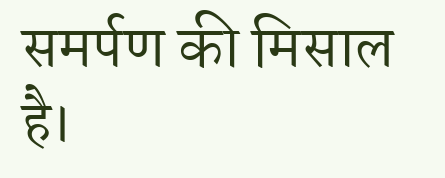समर्पण की मिसाल है।